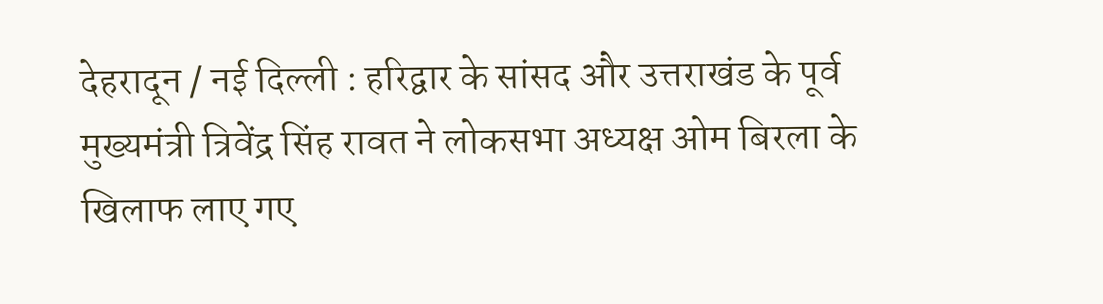देहरादून / नई दिल्ली : हरिद्वार के सांसद और उत्तराखंड के पूर्व मुख्यमंत्री त्रिवेंद्र सिंह रावत ने लोकसभा अध्यक्ष ओम बिरला के खिलाफ लाए गए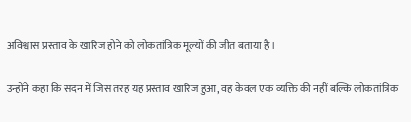अविश्वास प्रस्ताव के खारिज होने को लोकतांत्रिक मूल्यों की जीत बताया है।

उन्होंने कहा कि सदन में जिस तरह यह प्रस्ताव खारिज हुआ, वह केवल एक व्यक्ति की नहीं बल्कि लोकतांत्रिक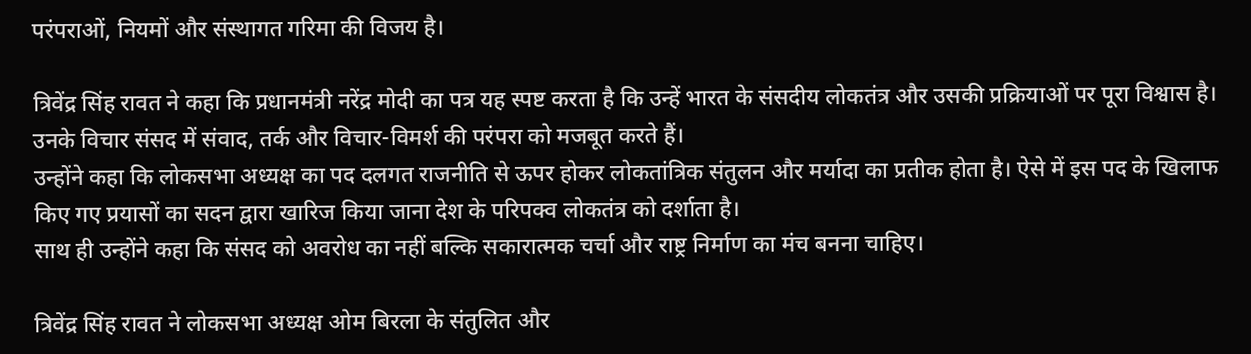परंपराओं, नियमों और संस्थागत गरिमा की विजय है।

त्रिवेंद्र सिंह रावत ने कहा कि प्रधानमंत्री नरेंद्र मोदी का पत्र यह स्पष्ट करता है कि उन्हें भारत के संसदीय लोकतंत्र और उसकी प्रक्रियाओं पर पूरा विश्वास है। उनके विचार संसद में संवाद, तर्क और विचार-विमर्श की परंपरा को मजबूत करते हैं।
उन्होंने कहा कि लोकसभा अध्यक्ष का पद दलगत राजनीति से ऊपर होकर लोकतांत्रिक संतुलन और मर्यादा का प्रतीक होता है। ऐसे में इस पद के खिलाफ किए गए प्रयासों का सदन द्वारा खारिज किया जाना देश के परिपक्व लोकतंत्र को दर्शाता है।
साथ ही उन्होंने कहा कि संसद को अवरोध का नहीं बल्कि सकारात्मक चर्चा और राष्ट्र निर्माण का मंच बनना चाहिए।

त्रिवेंद्र सिंह रावत ने लोकसभा अध्यक्ष ओम बिरला के संतुलित और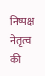निष्पक्ष नेतृत्व की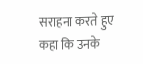सराहना करते हुए कहा कि उनके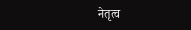नेतृत्व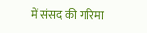में संसद की गरिमा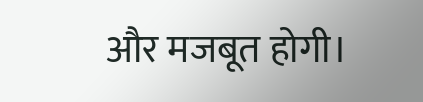और मजबूत होगी।